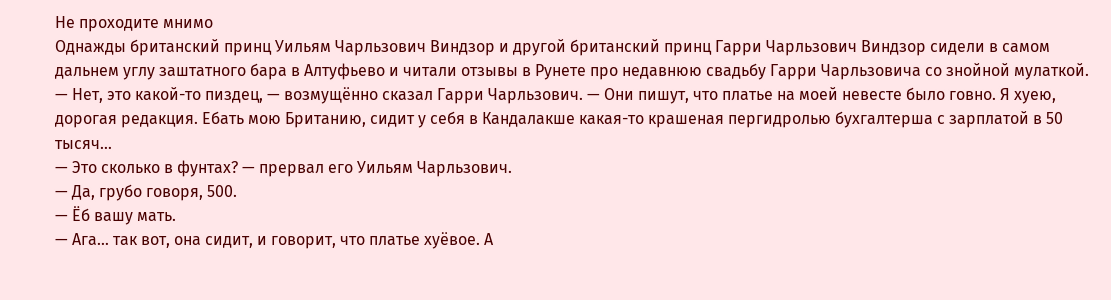Не проходите мнимо
Однажды британский принц Уильям Чарльзович Виндзор и другой британский принц Гарри Чарльзович Виндзор сидели в самом дальнем углу заштатного бара в Алтуфьево и читали отзывы в Рунете про недавнюю свадьбу Гарри Чарльзовича со знойной мулаткой.
— Нет, это какой-то пиздец, — возмущённо сказал Гарри Чарльзович. — Они пишут, что платье на моей невесте было говно. Я хуею, дорогая редакция. Ебать мою Британию, сидит у себя в Кандалакше какая-то крашеная пергидролью бухгалтерша с зарплатой в 50 тысяч…
— Это сколько в фунтах? — прервал его Уильям Чарльзович.
— Да, грубо говоря, 500.
— Ёб вашу мать.
— Ага… так вот, она сидит, и говорит, что платье хуёвое. А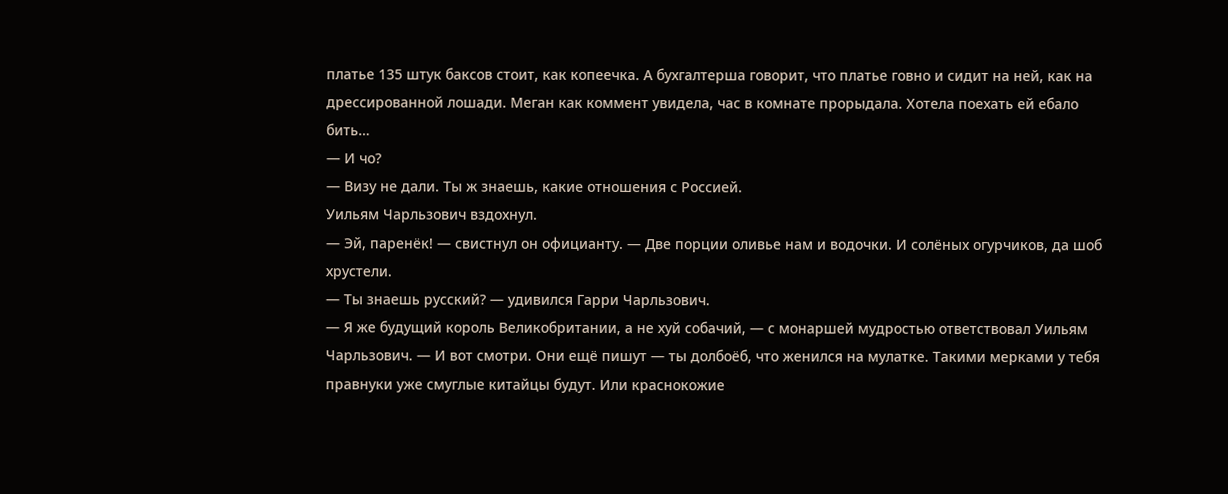платье 135 штук баксов стоит, как копеечка. А бухгалтерша говорит, что платье говно и сидит на ней, как на дрессированной лошади. Меган как коммент увидела, час в комнате прорыдала. Хотела поехать ей ебало бить…
— И чо?
— Визу не дали. Ты ж знаешь, какие отношения с Россией.
Уильям Чарльзович вздохнул.
— Эй, паренёк! — свистнул он официанту. — Две порции оливье нам и водочки. И солёных огурчиков, да шоб хрустели.
— Ты знаешь русский? — удивился Гарри Чарльзович.
— Я же будущий король Великобритании, а не хуй собачий, — с монаршей мудростью ответствовал Уильям Чарльзович. — И вот смотри. Они ещё пишут — ты долбоёб, что женился на мулатке. Такими мерками у тебя правнуки уже смуглые китайцы будут. Или краснокожие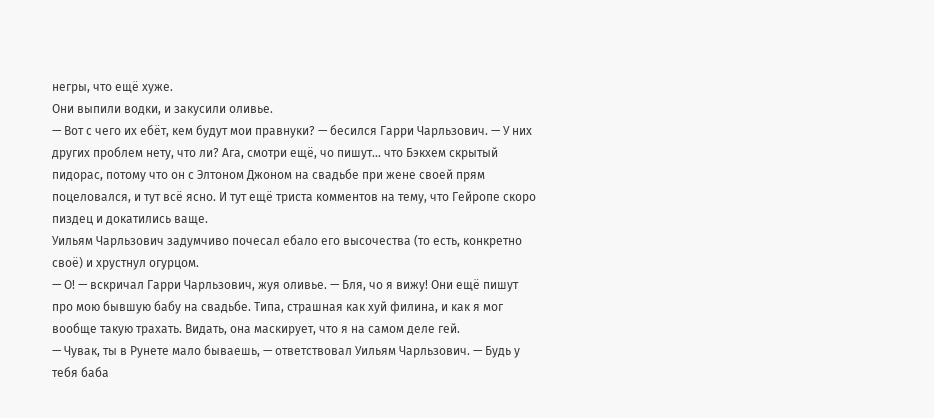негры, что ещё хуже.
Они выпили водки, и закусили оливье.
— Вот с чего их ебёт, кем будут мои правнуки? — бесился Гарри Чарльзович. — У них других проблем нету, что ли? Ага, смотри ещё, чо пишут… что Бэкхем скрытый пидорас, потому что он с Элтоном Джоном на свадьбе при жене своей прям поцеловался, и тут всё ясно. И тут ещё триста комментов на тему, что Гейропе скоро пиздец и докатились ваще.
Уильям Чарльзович задумчиво почесал ебало его высочества (то есть, конкретно своё) и хрустнул огурцом.
— О! — вскричал Гарри Чарльзович, жуя оливье. — Бля, чо я вижу! Они ещё пишут про мою бывшую бабу на свадьбе. Типа, страшная как хуй филина, и как я мог вообще такую трахать. Видать, она маскирует, что я на самом деле гей.
— Чувак, ты в Рунете мало бываешь, — ответствовал Уильям Чарльзович. — Будь у тебя баба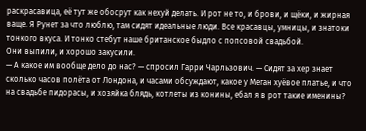раскрасавица, её тут же обосрут как нехуй делать. И рот не то, и брови, и щёки, и жирная ваще. Я Рунет за что люблю, там сидят идеальные люди. Все красавцы, умницы, и знатоки тонкого вкуса. И тонко стебут наше британское быдло с попсовой свадьбой.
Они выпили, и хорошо закусили.
— А какое им вообще дело до нас? — спросил Гарри Чарльзович. — Сидят за хер знает сколько часов полёта от Лондона, и часами обсуждают, какое у Меган хуёвое платье, и что на свадьбе пидорасы, и хозяйка блядь, котлеты из конины, ебал я в рот такие именины?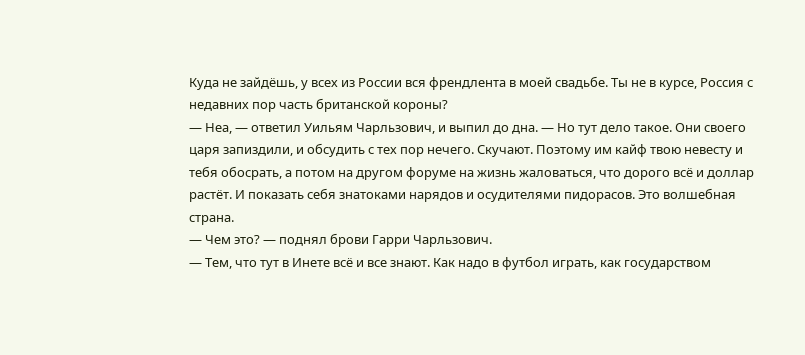Куда не зайдёшь, у всех из России вся френдлента в моей свадьбе. Ты не в курсе, Россия с недавних пор часть британской короны?
— Неа, — ответил Уильям Чарльзович, и выпил до дна. — Но тут дело такое. Они своего царя запиздили, и обсудить с тех пор нечего. Скучают. Поэтому им кайф твою невесту и тебя обосрать, а потом на другом форуме на жизнь жаловаться, что дорого всё и доллар растёт. И показать себя знатоками нарядов и осудителями пидорасов. Это волшебная страна.
— Чем это? — поднял брови Гарри Чарльзович.
— Тем, что тут в Инете всё и все знают. Как надо в футбол играть, как государством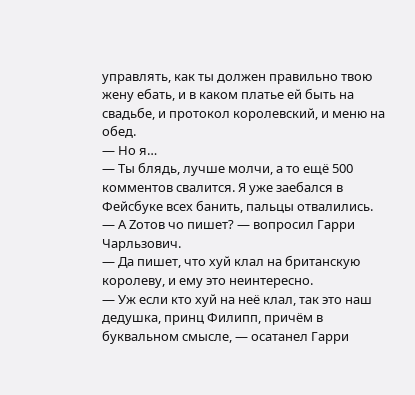управлять, как ты должен правильно твою жену ебать, и в каком платье ей быть на свадьбе, и протокол королевский, и меню на обед.
— Но я…
— Ты блядь, лучше молчи, а то ещё 500 комментов свалится. Я уже заебался в Фейсбуке всех банить, пальцы отвалились.
— А Zотов чо пишет? — вопросил Гарри Чарльзович.
— Да пишет, что хуй клал на британскую королеву, и ему это неинтересно.
— Уж если кто хуй на неё клал, так это наш дедушка, принц Филипп, причём в буквальном смысле, — осатанел Гарри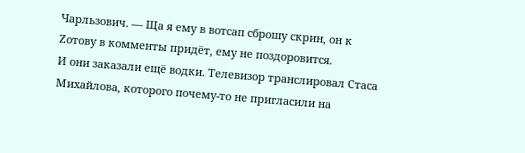Чарльзович. — Ща я ему в вотсап сброшу скрин, он к Zотову в комменты придёт, ему не поздоровится.
И они заказали ещё водки. Телевизор транслировал Стаса Михайлова, которого почему-то не пригласили на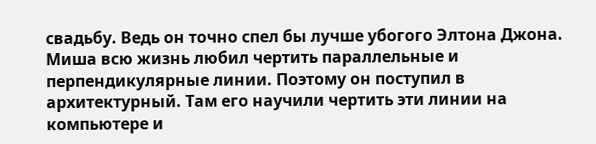свадьбу. Ведь он точно спел бы лучше убогого Элтона Джона.
Миша всю жизнь любил чертить параллельные и перпендикулярные линии. Поэтому он поступил в архитектурный. Там его научили чертить эти линии на компьютере и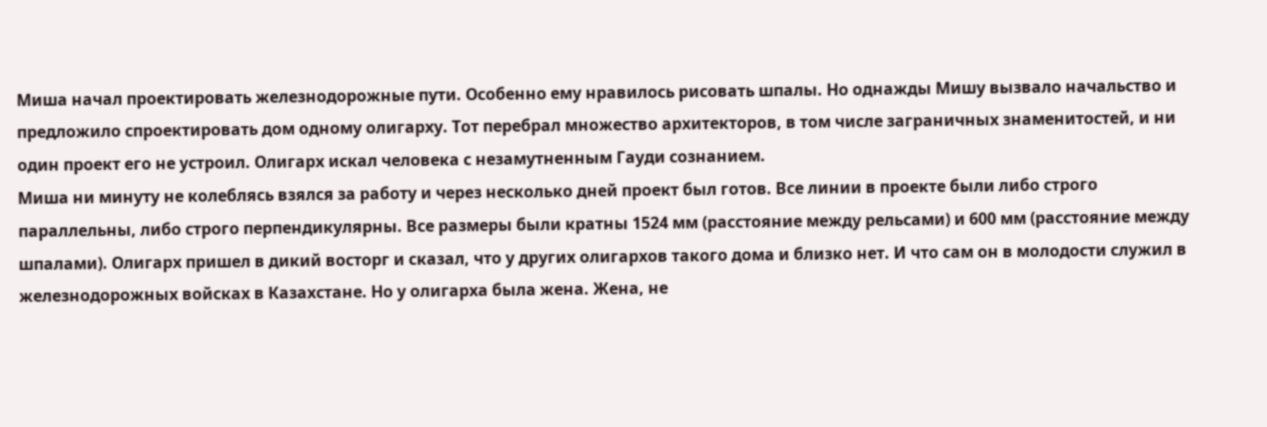Миша начал проектировать железнодорожные пути. Особенно ему нравилось рисовать шпалы. Но однажды Мишу вызвало начальство и предложило спроектировать дом одному олигарху. Тот перебрал множество архитекторов, в том числе заграничных знаменитостей, и ни один проект его не устроил. Олигарх искал человека с незамутненным Гауди сознанием.
Миша ни минуту не колеблясь взялся за работу и через несколько дней проект был готов. Все линии в проекте были либо строго параллельны, либо строго перпендикулярны. Все размеры были кратны 1524 мм (расстояние между рельсами) и 600 мм (расстояние между шпалами). Олигарх пришел в дикий восторг и сказал, что у других олигархов такого дома и близко нет. И что сам он в молодости служил в железнодорожных войсках в Казахстане. Но у олигарха была жена. Жена, не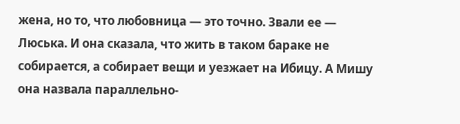жена, но то, что любовница — это точно. Звали ее — Люська. И она сказала, что жить в таком бараке не собирается, а собирает вещи и уезжает на Ибицу. А Мишу она назвала параллельно-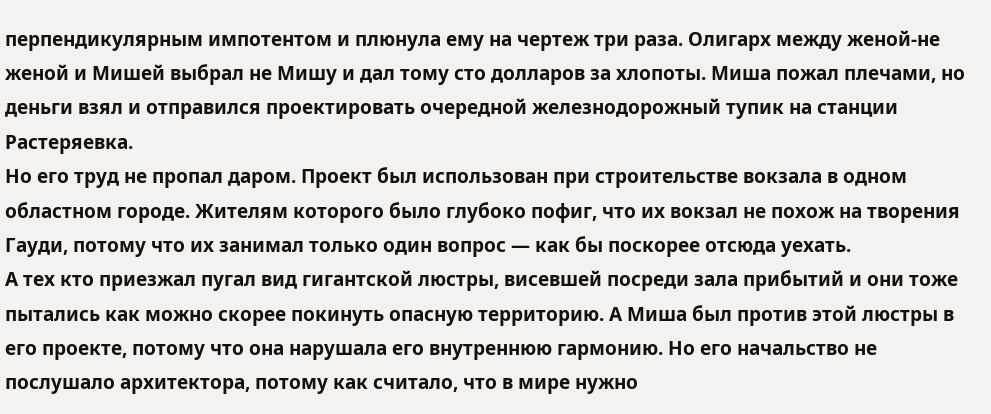перпендикулярным импотентом и плюнула ему на чертеж три раза. Олигарх между женой-не женой и Мишей выбрал не Мишу и дал тому сто долларов за хлопоты. Миша пожал плечами, но деньги взял и отправился проектировать очередной железнодорожный тупик на станции Растеряевка.
Но его труд не пропал даром. Проект был использован при строительстве вокзала в одном областном городе. Жителям которого было глубоко пофиг, что их вокзал не похож на творения Гауди, потому что их занимал только один вопрос — как бы поскорее отсюда уехать.
А тех кто приезжал пугал вид гигантской люстры, висевшей посреди зала прибытий и они тоже пытались как можно скорее покинуть опасную территорию. А Миша был против этой люстры в его проекте, потому что она нарушала его внутреннюю гармонию. Но его начальство не послушало архитектора, потому как считало, что в мире нужно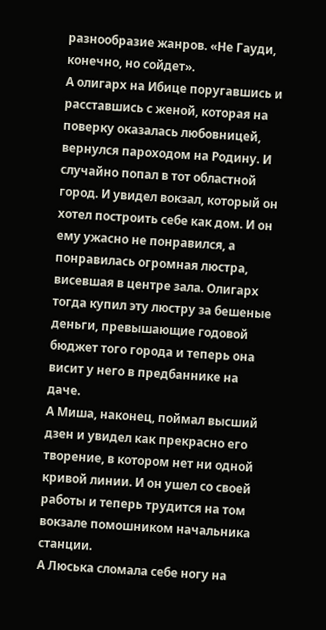разнообразие жанров. «Не Гауди, конечно, но сойдет».
А олигарх на Ибице поругавшись и расставшись с женой, которая на поверку оказалась любовницей, вернулся пароходом на Родину. И случайно попал в тот областной город. И увидел вокзал, который он хотел построить себе как дом. И он ему ужасно не понравился, а понравилась огромная люстра, висевшая в центре зала. Олигарх тогда купил эту люстру за бешеные деньги, превышающие годовой бюджет того города и теперь она висит у него в предбаннике на даче.
А Миша, наконец, поймал высший дзен и увидел как прекрасно его творение, в котором нет ни одной кривой линии. И он ушел со своей работы и теперь трудится на том вокзале помошником начальника станции.
А Люська сломала себе ногу на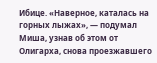Ибице. «Наверное, каталась на горных лыжах», — подумал Миша, узнав об этом от Олигарха, снова проезжавшего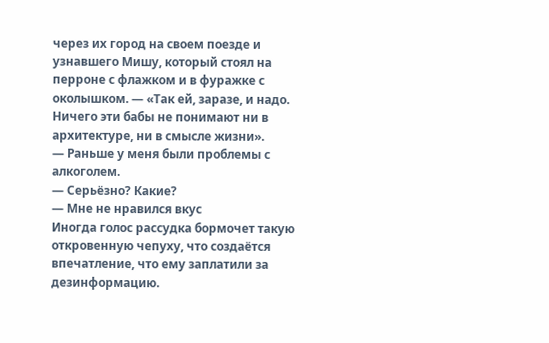через их город на своем поезде и узнавшего Мишу, который стоял на перроне с флажком и в фуражке с околышком. — «Так ей, заразе, и надо. Ничего эти бабы не понимают ни в архитектуре, ни в смысле жизни».
— Раньше у меня были проблемы с алкоголем.
— Серьёзно? Какие?
— Мне не нравился вкус
Иногда голос рассудка бормочет такую откровенную чепуху, что создаётся впечатление, что ему заплатили за дезинформацию.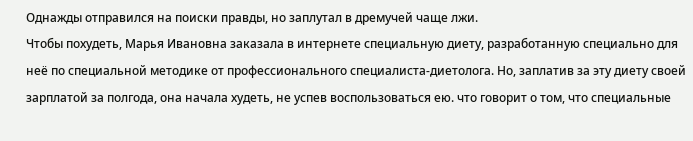Однажды отправился на поиски правды, но заплутал в дремучей чаще лжи.
Чтобы похудеть, Марья Ивановна заказала в интернете специальную диету, разработанную специально для неё по специальной методике от профессионального специалиста-диетолога. Но, заплатив за эту диету своей зарплатой за полгода, она начала худеть, не успев воспользоваться ею. что говорит о том, что специальные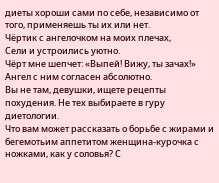диеты хороши сами по себе, независимо от того, применяешь ты их или нет.
Чёртик с ангелочком на моих плечах,
Сели и устроились уютно.
Чёрт мне шепчет: «Выпей! Вижу, ты зачах!»
Ангел с ним согласен абсолютно.
Вы не там, девушки, ищете рецепты похудения. Не тех выбираете в гуру диетологии.
Что вам может рассказать о борьбе с жирами и бегемотьим аппетитом женщина-курочка с ножками, как у соловья? С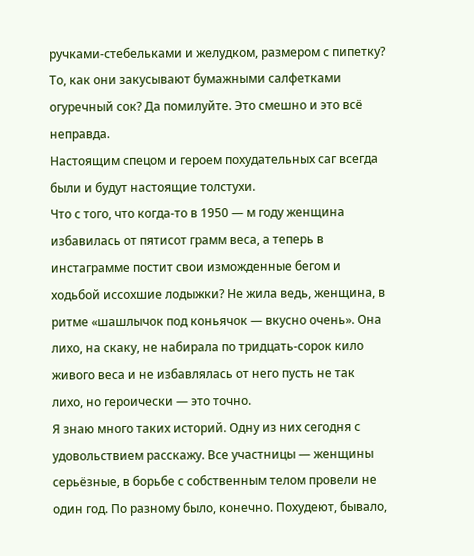ручками-стебельками и желудком, размером с пипетку? То, как они закусывают бумажными салфетками огуречный сок? Да помилуйте. Это смешно и это всё неправда.
Настоящим спецом и героем похудательных саг всегда были и будут настоящие толстухи.
Что с того, что когда-то в 1950 — м году женщина избавилась от пятисот грамм веса, а теперь в инстаграмме постит свои изможденные бегом и ходьбой иссохшие лодыжки? Не жила ведь, женщина, в ритме «шашлычок под коньячок — вкусно очень». Она лихо, на скаку, не набирала по тридцать-сорок кило живого веса и не избавлялась от него пусть не так лихо, но героически — это точно.
Я знаю много таких историй. Одну из них сегодня с удовольствием расскажу. Все участницы — женщины серьёзные, в борьбе с собственным телом провели не один год. По разному было, конечно. Похудеют, бывало,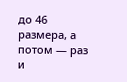до 46 размера, а потом — раз и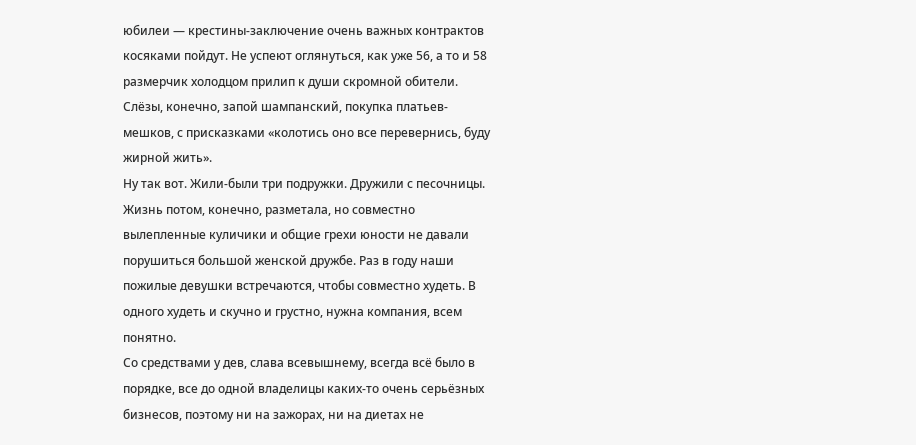юбилеи — крестины-заключение очень важных контрактов косяками пойдут. Не успеют оглянуться, как уже 56, а то и 58 размерчик холодцом прилип к души скромной обители. Слёзы, конечно, запой шампанский, покупка платьев-мешков, с присказками «колотись оно все перевернись, буду жирной жить».
Ну так вот. Жили-были три подружки. Дружили с песочницы. Жизнь потом, конечно, разметала, но совместно вылепленные куличики и общие грехи юности не давали порушиться большой женской дружбе. Раз в году наши пожилые девушки встречаются, чтобы совместно худеть. В одного худеть и скучно и грустно, нужна компания, всем понятно.
Со средствами у дев, слава всевышнему, всегда всё было в порядке, все до одной владелицы каких-то очень серьёзных бизнесов, поэтому ни на зажорах, ни на диетах не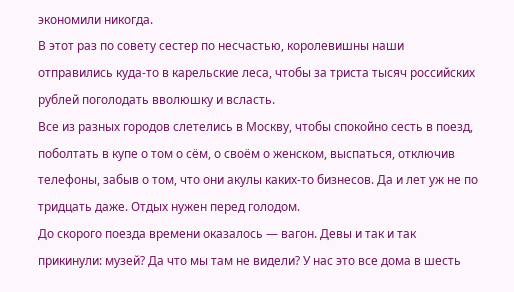экономили никогда.
В этот раз по совету сестер по несчастью, королевишны наши отправились куда-то в карельские леса, чтобы за триста тысяч российских рублей поголодать вволюшку и всласть.
Все из разных городов слетелись в Москву, чтобы спокойно сесть в поезд, поболтать в купе о том о сём, о своём о женском, выспаться, отключив телефоны, забыв о том, что они акулы каких-то бизнесов. Да и лет уж не по тридцать даже. Отдых нужен перед голодом.
До скорого поезда времени оказалось — вагон. Девы и так и так прикинули: музей? Да что мы там не видели? У нас это все дома в шесть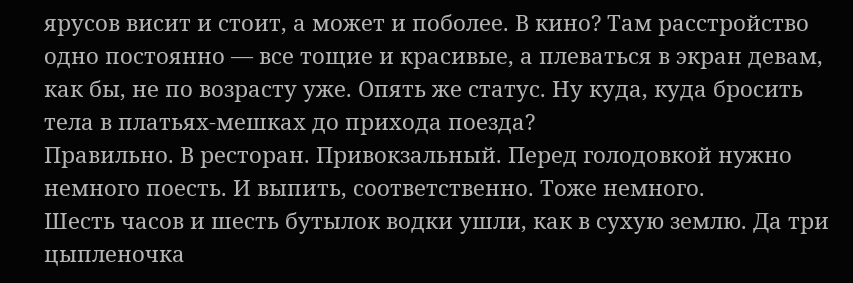ярусов висит и стоит, а может и поболее. В кино? Там расстройство одно постоянно — все тощие и красивые, а плеваться в экран девам, как бы, не по возрасту уже. Опять же статус. Ну куда, куда бросить тела в платьях-мешках до прихода поезда?
Правильно. В ресторан. Привокзальный. Перед голодовкой нужно немного поесть. И выпить, соответственно. Тоже немного.
Шесть часов и шесть бутылок водки ушли, как в сухую землю. Да три цыпленочка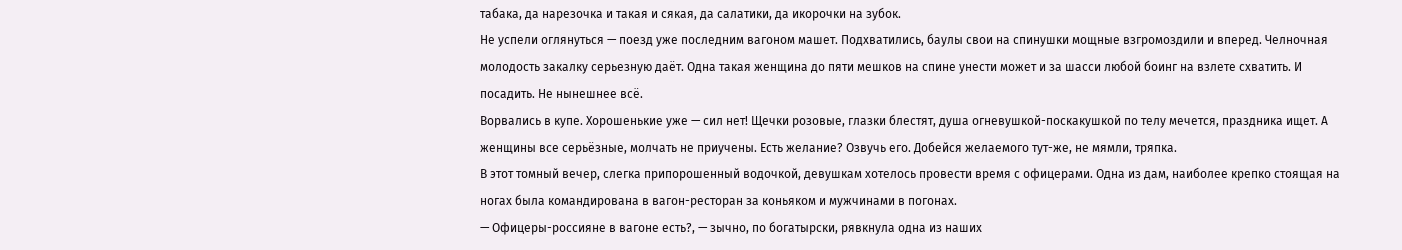табака, да нарезочка и такая и сякая, да салатики, да икорочки на зубок.
Не успели оглянуться — поезд уже последним вагоном машет. Подхватились, баулы свои на спинушки мощные взгромоздили и вперед. Челночная молодость закалку серьезную даёт. Одна такая женщина до пяти мешков на спине унести может и за шасси любой боинг на взлете схватить. И посадить. Не нынешнее всё.
Ворвались в купе. Хорошенькие уже — сил нет! Щечки розовые, глазки блестят, душа огневушкой-поскакушкой по телу мечется, праздника ищет. А женщины все серьёзные, молчать не приучены. Есть желание? Озвучь его. Добейся желаемого тут-же, не мямли, тряпка.
В этот томный вечер, слегка припорошенный водочкой, девушкам хотелось провести время с офицерами. Одна из дам, наиболее крепко стоящая на ногах была командирована в вагон-ресторан за коньяком и мужчинами в погонах.
— Офицеры-россияне в вагоне есть?, — зычно, по богатырски, рявкнула одна из наших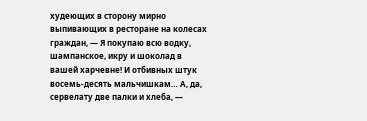худеющих в сторону мирно выпивающих в ресторане на колесах граждан, — Я покупаю всю водку, шампанское, икру и шоколад в вашей харчевне! И отбивных штук восемь-десять мальчишкам… А, да, сервелату две палки и хлеба, —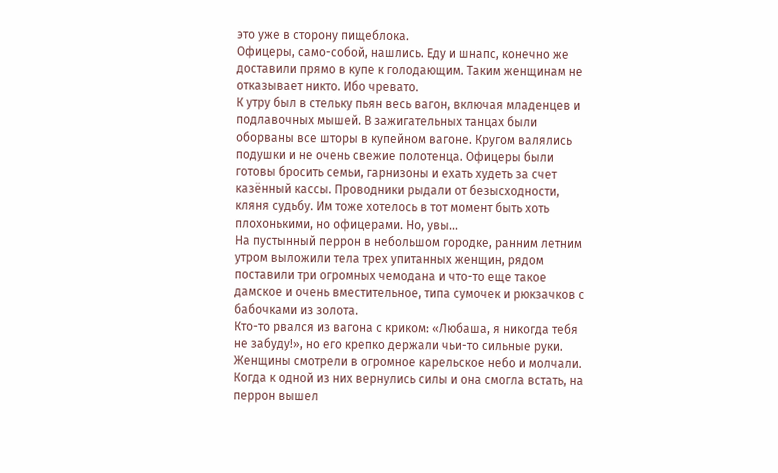это уже в сторону пищеблока.
Офицеры, само-собой, нашлись. Еду и шнапс, конечно же доставили прямо в купе к голодающим. Таким женщинам не отказывает никто. Ибо чревато.
К утру был в стельку пьян весь вагон, включая младенцев и подлавочных мышей. В зажигательных танцах были оборваны все шторы в купейном вагоне. Кругом валялись подушки и не очень свежие полотенца. Офицеры были готовы бросить семьи, гарнизоны и ехать худеть за счет казённый кассы. Проводники рыдали от безысходности, кляня судьбу. Им тоже хотелось в тот момент быть хоть плохонькими, но офицерами. Но, увы…
На пустынный перрон в небольшом городке, ранним летним утром выложили тела трех упитанных женщин, рядом поставили три огромных чемодана и что-то еще такое дамское и очень вместительное, типа сумочек и рюкзачков с бабочками из золота.
Кто-то рвался из вагона с криком: «Любаша, я никогда тебя не забуду!», но его крепко держали чьи-то сильные руки.
Женщины смотрели в огромное карельское небо и молчали. Когда к одной из них вернулись силы и она смогла встать, на перрон вышел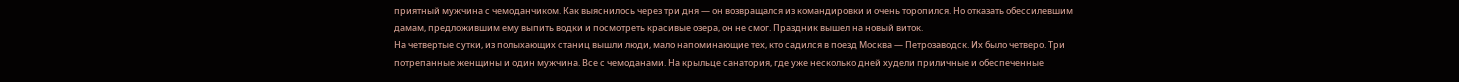приятный мужчина с чемоданчиком. Как выяснилось через три дня — он возвращался из командировки и очень торопился. Но отказать обессилевшим дамам, предложившим ему выпить водки и посмотреть красивые озера, он не смог. Праздник вышел на новый виток.
На четвертые сутки, из полыхающих станиц вышли люди, мало напоминающие тех, кто садился в поезд Москва — Петрозаводск. Их было четверо. Три потрепанные женщины и один мужчина. Все с чемоданами. На крыльце санатория, где уже несколько дней худели приличные и обеспеченные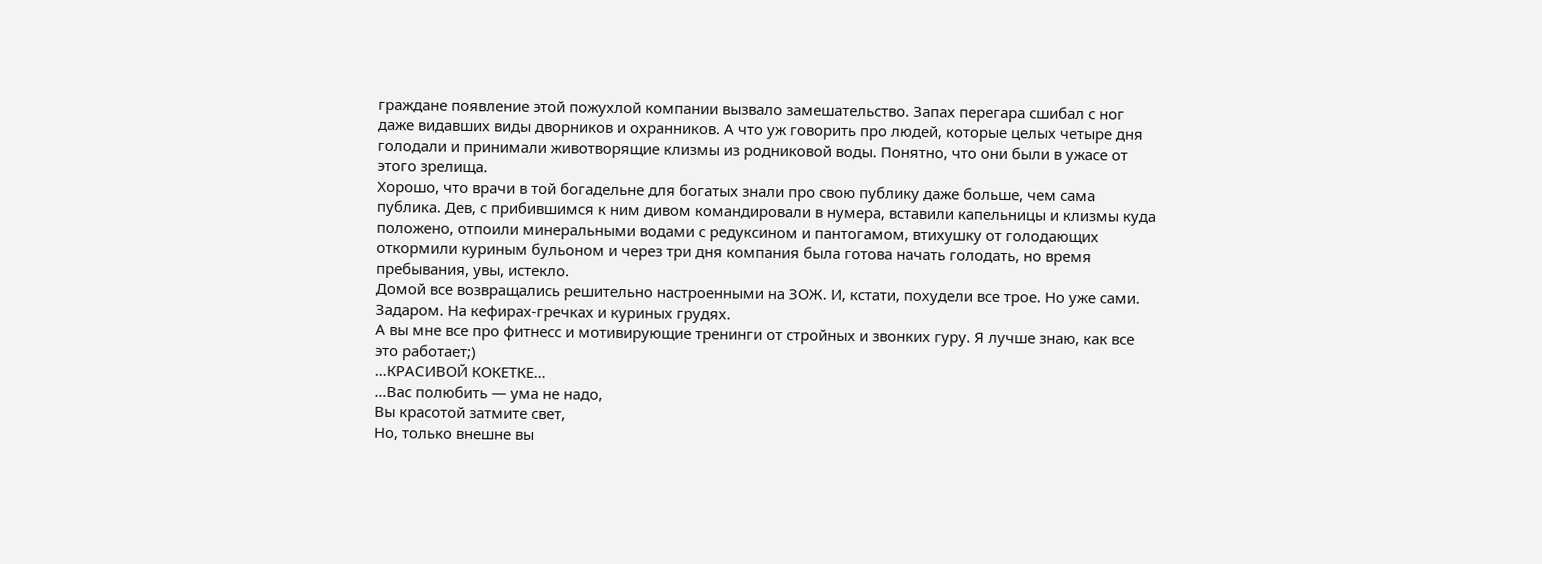граждане появление этой пожухлой компании вызвало замешательство. Запах перегара сшибал с ног даже видавших виды дворников и охранников. А что уж говорить про людей, которые целых четыре дня голодали и принимали животворящие клизмы из родниковой воды. Понятно, что они были в ужасе от этого зрелища.
Хорошо, что врачи в той богадельне для богатых знали про свою публику даже больше, чем сама публика. Дев, с прибившимся к ним дивом командировали в нумера, вставили капельницы и клизмы куда положено, отпоили минеральными водами с редуксином и пантогамом, втихушку от голодающих откормили куриным бульоном и через три дня компания была готова начать голодать, но время пребывания, увы, истекло.
Домой все возвращались решительно настроенными на ЗОЖ. И, кстати, похудели все трое. Но уже сами. Задаром. На кефирах-гречках и куриных грудях.
А вы мне все про фитнесс и мотивирующие тренинги от стройных и звонких гуру. Я лучше знаю, как все это работает;)
…КРАСИВОЙ КОКЕТКЕ…
…Вас полюбить — ума не надо,
Вы красотой затмите свет,
Но, только внешне вы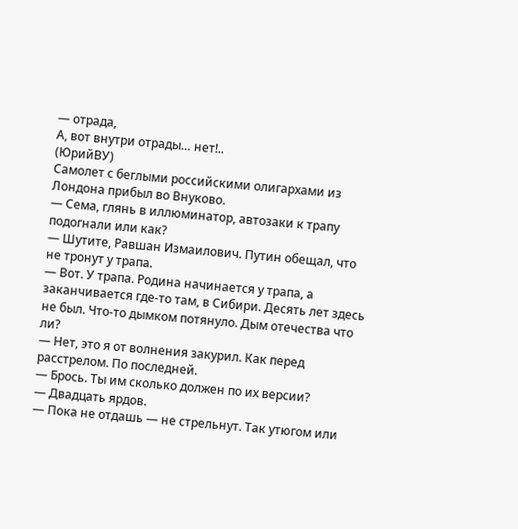— отрада,
А, вот внутри отрады… нет!..
(ЮрийВУ)
Самолет с беглыми российскими олигархами из Лондона прибыл во Внуково.
— Сема, глянь в иллюминатор, автозаки к трапу подогнали или как?
— Шутите, Равшан Измаилович. Путин обещал, что не тронут у трапа.
— Вот. У трапа. Родина начинается у трапа, а заканчивается где-то там, в Сибири. Десять лет здесь не был. Что-то дымком потянуло. Дым отечества что ли?
— Нет, это я от волнения закурил. Как перед расстрелом. По последней.
— Брось. Ты им сколько должен по их версии?
— Двадцать ярдов.
— Пока не отдашь — не стрельнут. Так утюгом или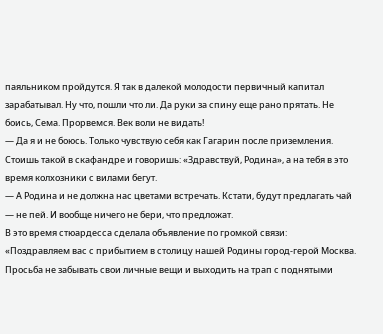паяльником пройдутся. Я так в далекой молодости первичный капитал зарабатывал. Ну что, пошли что ли. Да руки за спину еще рано прятать. Не боись, Сема. Прорвемся. Век воли не видать!
— Да я и не боюсь. Только чувствую себя как Гагарин после приземления. Стоишь такой в скафандре и говоришь: «Здравствуй, Родина», а на тебя в это время колхозники с вилами бегут.
— А Родина и не должна нас цветами встречать. Кстати, будут предлагать чай — не пей. И вообще ничего не бери, что предложат.
В это время стюардесса сделала объявление по громкой связи:
«Поздравляем вас с прибытием в столицу нашей Родины город-герой Москва. Просьба не забывать свои личные вещи и выходить на трап с поднятыми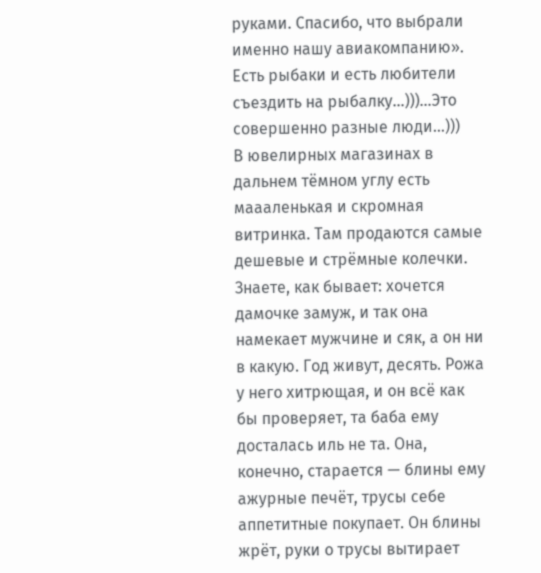руками. Спасибо, что выбрали именно нашу авиакомпанию».
Есть рыбаки и есть любители съездить на рыбалку…)))…Это совершенно разные люди…)))
В ювелирных магазинах в дальнем тёмном углу есть маааленькая и скромная витринка. Там продаются самые дешевые и стрёмные колечки.
Знаете, как бывает: хочется дамочке замуж, и так она намекает мужчине и сяк, а он ни в какую. Год живут, десять. Рожа у него хитрющая, и он всё как бы проверяет, та баба ему досталась иль не та. Она, конечно, старается — блины ему ажурные печёт, трусы себе аппетитные покупает. Он блины жрёт, руки о трусы вытирает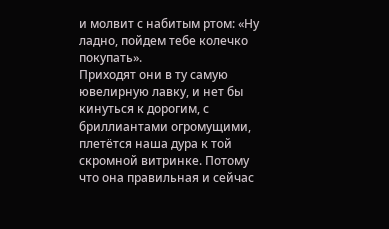и молвит с набитым ртом: «Ну ладно, пойдем тебе колечко покупать».
Приходят они в ту самую ювелирную лавку, и нет бы кинуться к дорогим, с бриллиантами огромущими, плетётся наша дура к той скромной витринке. Потому что она правильная и сейчас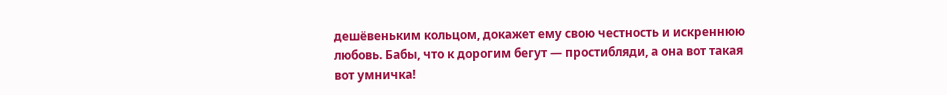дешёвеньким кольцом, докажет ему свою честность и искреннюю любовь. Бабы, что к дорогим бегут — простибляди, а она вот такая вот умничка!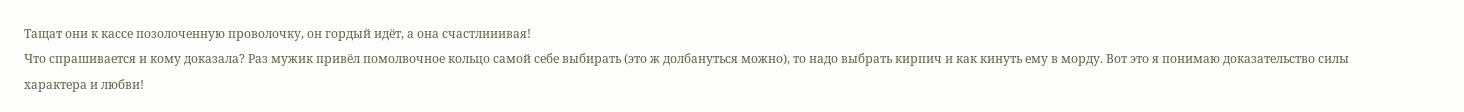Тащат они к кассе позолоченную проволочку, он гордый идёт, а она счастлииивая!
Что спрашивается и кому доказала? Раз мужик привёл помолвочное кольцо самой себе выбирать (это ж долбануться можно), то надо выбрать кирпич и как кинуть ему в морду. Вот это я понимаю доказательство силы характера и любви!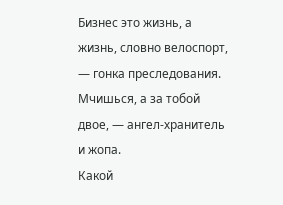Бизнес это жизнь, а жизнь, словно велоспорт, — гонка преследования.
Мчишься, а за тобой двое, — ангел-хранитель и жопа.
Какой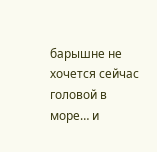барышне не хочется сейчас головой в море… и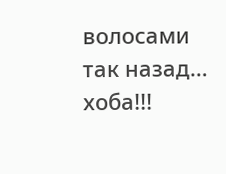волосами так назад… хоба!!!